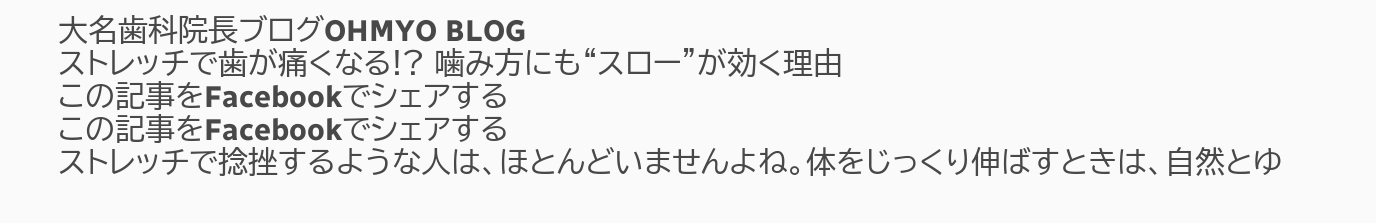大名歯科院長ブログOHMYO BLOG
ストレッチで歯が痛くなる!? 噛み方にも“スロー”が効く理由
この記事をFacebookでシェアする
この記事をFacebookでシェアする
ストレッチで捻挫するような人は、ほとんどいませんよね。体をじっくり伸ばすときは、自然とゆ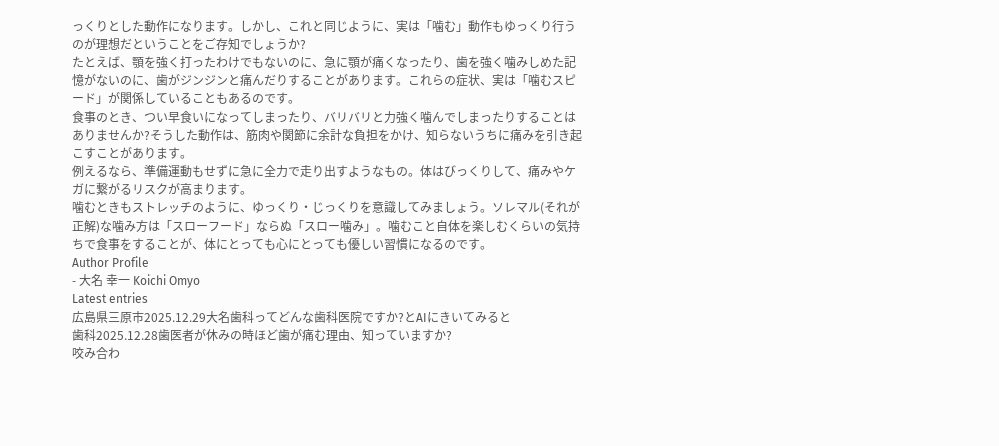っくりとした動作になります。しかし、これと同じように、実は「噛む」動作もゆっくり行うのが理想だということをご存知でしょうか?
たとえば、顎を強く打ったわけでもないのに、急に顎が痛くなったり、歯を強く噛みしめた記憶がないのに、歯がジンジンと痛んだりすることがあります。これらの症状、実は「噛むスピード」が関係していることもあるのです。
食事のとき、つい早食いになってしまったり、バリバリと力強く噛んでしまったりすることはありませんか?そうした動作は、筋肉や関節に余計な負担をかけ、知らないうちに痛みを引き起こすことがあります。
例えるなら、準備運動もせずに急に全力で走り出すようなもの。体はびっくりして、痛みやケガに繋がるリスクが高まります。
噛むときもストレッチのように、ゆっくり・じっくりを意識してみましょう。ソレマル(それが正解)な噛み方は「スローフード」ならぬ「スロー噛み」。噛むこと自体を楽しむくらいの気持ちで食事をすることが、体にとっても心にとっても優しい習慣になるのです。
Author Profile
- 大名 幸一 Koichi Omyo
Latest entries
広島県三原市2025.12.29大名歯科ってどんな歯科医院ですか?とAIにきいてみると
歯科2025.12.28歯医者が休みの時ほど歯が痛む理由、知っていますか?
咬み合わ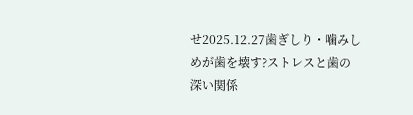せ2025.12.27歯ぎしり・噛みしめが歯を壊す?ストレスと歯の深い関係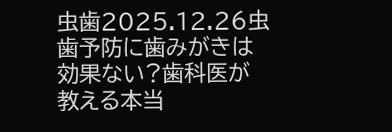虫歯2025.12.26虫歯予防に歯みがきは効果ない?歯科医が教える本当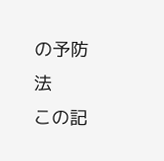の予防法
この記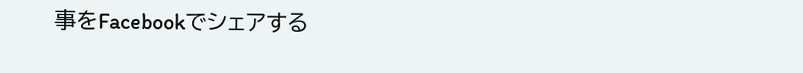事をFacebookでシェアする